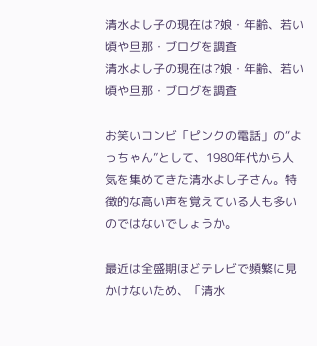清水よし子の現在は?娘・年齢、若い頃や旦那・ブログを調査
清水よし子の現在は?娘・年齢、若い頃や旦那・ブログを調査

お笑いコンビ「ピンクの電話」の“よっちゃん”として、1980年代から人気を集めてきた清水よし子さん。特徴的な高い声を覚えている人も多いのではないでしょうか。

最近は全盛期ほどテレビで頻繁に見かけないため、「清水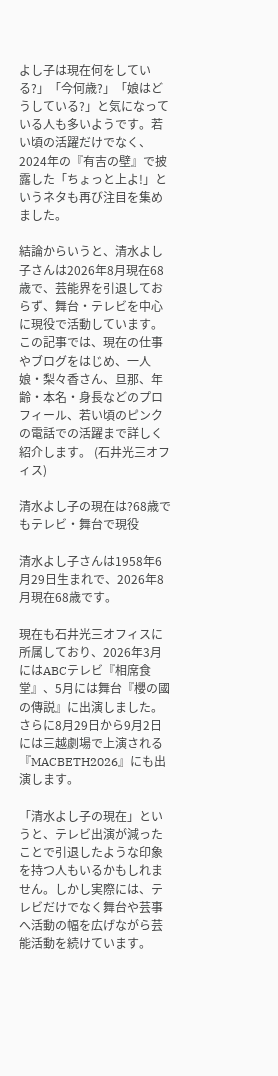よし子は現在何をしている?」「今何歳?」「娘はどうしている?」と気になっている人も多いようです。若い頃の活躍だけでなく、2024年の『有吉の壁』で披露した「ちょっと上よ!」というネタも再び注目を集めました。

結論からいうと、清水よし子さんは2026年8月現在68歳で、芸能界を引退しておらず、舞台・テレビを中心に現役で活動しています。この記事では、現在の仕事やブログをはじめ、一人娘・梨々香さん、旦那、年齢・本名・身長などのプロフィール、若い頃のピンクの電話での活躍まで詳しく紹介します。 (石井光三オフィス)

清水よし子の現在は?68歳でもテレビ・舞台で現役

清水よし子さんは1958年6月29日生まれで、2026年8月現在68歳です。

現在も石井光三オフィスに所属しており、2026年3月にはABCテレビ『相席食堂』、5月には舞台『櫻の國の傳説』に出演しました。さらに8月29日から9月2日には三越劇場で上演される『MACBETH2026』にも出演します。

「清水よし子の現在」というと、テレビ出演が減ったことで引退したような印象を持つ人もいるかもしれません。しかし実際には、テレビだけでなく舞台や芸事へ活動の幅を広げながら芸能活動を続けています。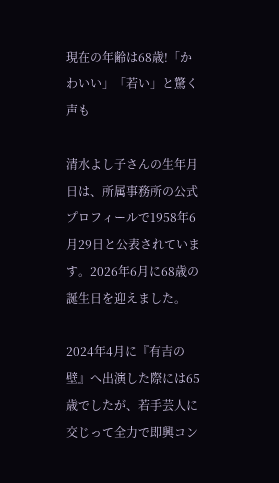現在の年齢は68歳!「かわいい」「若い」と驚く声も

清水よし子さんの生年月日は、所属事務所の公式プロフィールで1958年6月29日と公表されています。2026年6月に68歳の誕生日を迎えました。

2024年4月に『有吉の壁』へ出演した際には65歳でしたが、若手芸人に交じって全力で即興コン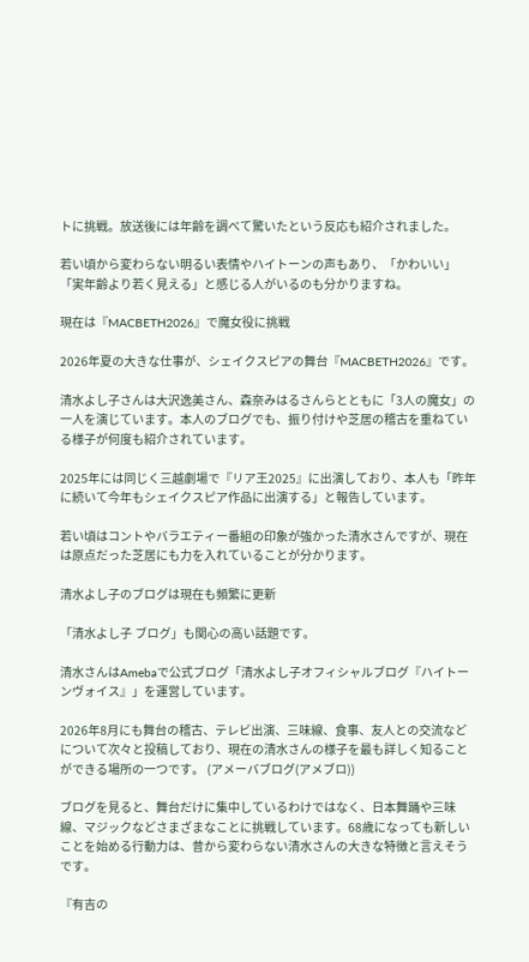トに挑戦。放送後には年齢を調べて驚いたという反応も紹介されました。

若い頃から変わらない明るい表情やハイトーンの声もあり、「かわいい」「実年齢より若く見える」と感じる人がいるのも分かりますね。

現在は『MACBETH2026』で魔女役に挑戦

2026年夏の大きな仕事が、シェイクスピアの舞台『MACBETH2026』です。

清水よし子さんは大沢逸美さん、森奈みはるさんらとともに「3人の魔女」の一人を演じています。本人のブログでも、振り付けや芝居の稽古を重ねている様子が何度も紹介されています。

2025年には同じく三越劇場で『リア王2025』に出演しており、本人も「昨年に続いて今年もシェイクスピア作品に出演する」と報告しています。

若い頃はコントやバラエティー番組の印象が強かった清水さんですが、現在は原点だった芝居にも力を入れていることが分かります。

清水よし子のブログは現在も頻繁に更新

「清水よし子 ブログ」も関心の高い話題です。

清水さんはAmebaで公式ブログ「清水よし子オフィシャルブログ『ハイトーンヴォイス』」を運営しています。

2026年8月にも舞台の稽古、テレビ出演、三味線、食事、友人との交流などについて次々と投稿しており、現在の清水さんの様子を最も詳しく知ることができる場所の一つです。 (アメーバブログ(アメブロ))

ブログを見ると、舞台だけに集中しているわけではなく、日本舞踊や三味線、マジックなどさまざまなことに挑戦しています。68歳になっても新しいことを始める行動力は、昔から変わらない清水さんの大きな特徴と言えそうです。

『有吉の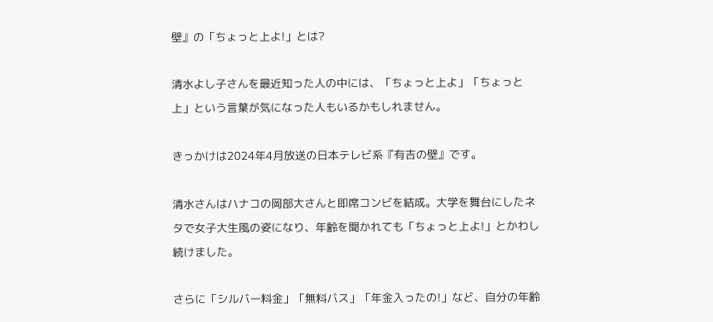壁』の「ちょっと上よ!」とは?

清水よし子さんを最近知った人の中には、「ちょっと上よ」「ちょっと上」という言葉が気になった人もいるかもしれません。

きっかけは2024年4月放送の日本テレビ系『有吉の壁』です。

清水さんはハナコの岡部大さんと即席コンビを結成。大学を舞台にしたネタで女子大生風の姿になり、年齢を聞かれても「ちょっと上よ!」とかわし続けました。

さらに「シルバー料金」「無料バス」「年金入ったの!」など、自分の年齢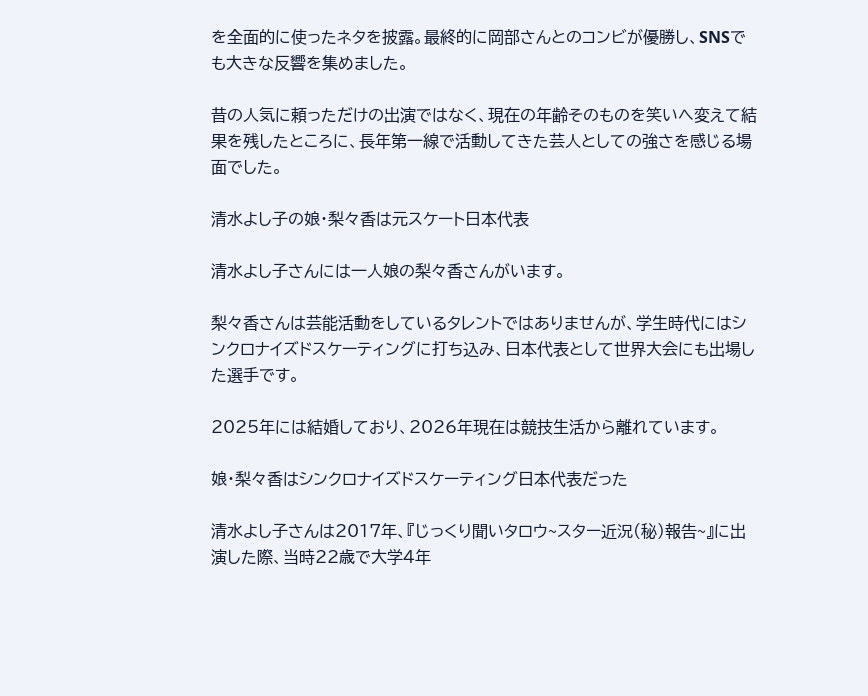を全面的に使ったネタを披露。最終的に岡部さんとのコンビが優勝し、SNSでも大きな反響を集めました。

昔の人気に頼っただけの出演ではなく、現在の年齢そのものを笑いへ変えて結果を残したところに、長年第一線で活動してきた芸人としての強さを感じる場面でした。

清水よし子の娘・梨々香は元スケート日本代表

清水よし子さんには一人娘の梨々香さんがいます。

梨々香さんは芸能活動をしているタレントではありませんが、学生時代にはシンクロナイズドスケーティングに打ち込み、日本代表として世界大会にも出場した選手です。

2025年には結婚しており、2026年現在は競技生活から離れています。

娘・梨々香はシンクロナイズドスケーティング日本代表だった

清水よし子さんは2017年、『じっくり聞いタロウ~スター近況(秘)報告~』に出演した際、当時22歳で大学4年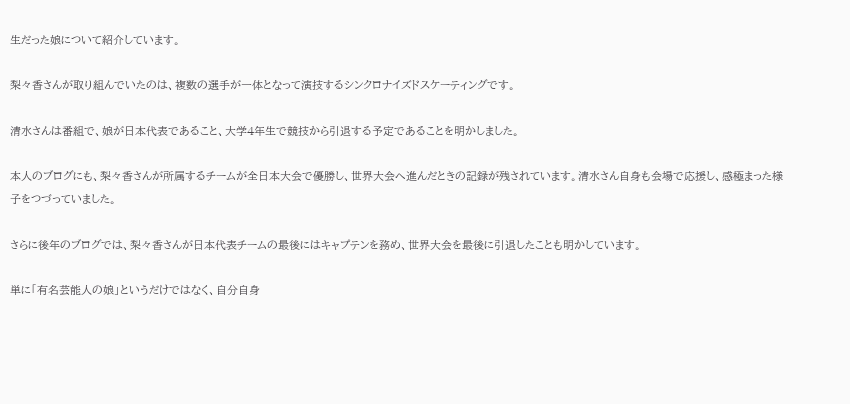生だった娘について紹介しています。

梨々香さんが取り組んでいたのは、複数の選手が一体となって演技するシンクロナイズドスケーティングです。

清水さんは番組で、娘が日本代表であること、大学4年生で競技から引退する予定であることを明かしました。

本人のブログにも、梨々香さんが所属するチームが全日本大会で優勝し、世界大会へ進んだときの記録が残されています。清水さん自身も会場で応援し、感極まった様子をつづっていました。

さらに後年のブログでは、梨々香さんが日本代表チームの最後にはキャプテンを務め、世界大会を最後に引退したことも明かしています。

単に「有名芸能人の娘」というだけではなく、自分自身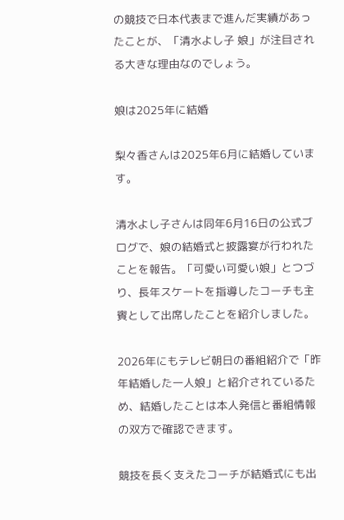の競技で日本代表まで進んだ実績があったことが、「清水よし子 娘」が注目される大きな理由なのでしょう。

娘は2025年に結婚

梨々香さんは2025年6月に結婚しています。

清水よし子さんは同年6月16日の公式ブログで、娘の結婚式と披露宴が行われたことを報告。「可愛い可愛い娘」とつづり、長年スケートを指導したコーチも主賓として出席したことを紹介しました。

2026年にもテレビ朝日の番組紹介で「昨年結婚した一人娘」と紹介されているため、結婚したことは本人発信と番組情報の双方で確認できます。

競技を長く支えたコーチが結婚式にも出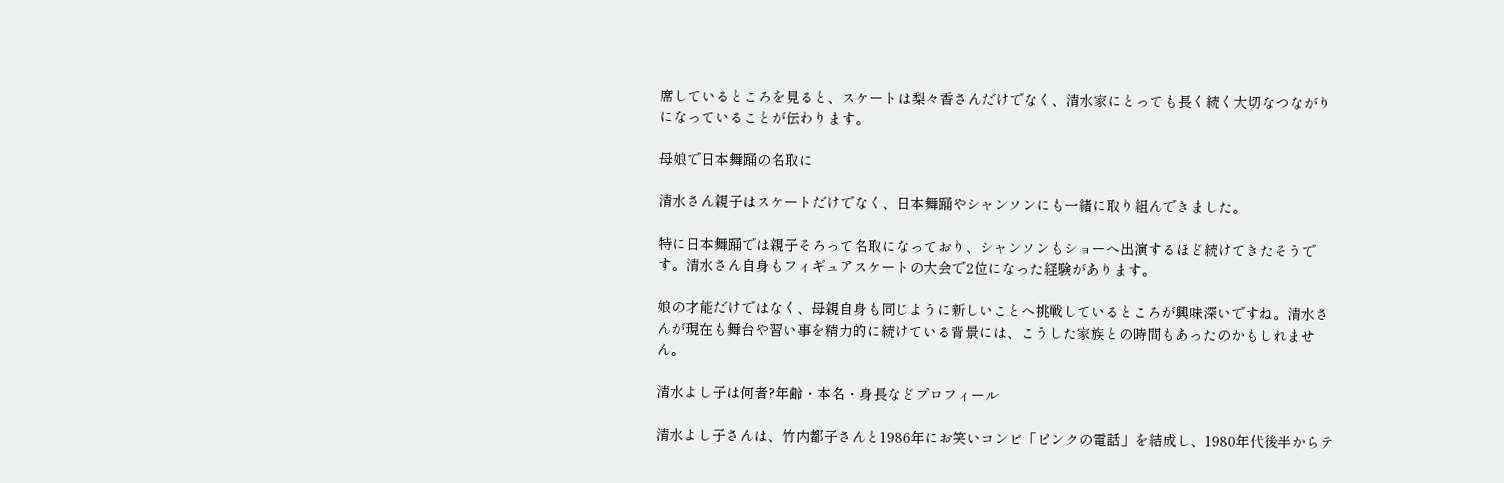席しているところを見ると、スケートは梨々香さんだけでなく、清水家にとっても長く続く大切なつながりになっていることが伝わります。

母娘で日本舞踊の名取に

清水さん親子はスケートだけでなく、日本舞踊やシャンソンにも一緒に取り組んできました。

特に日本舞踊では親子そろって名取になっており、シャンソンもショーへ出演するほど続けてきたそうです。清水さん自身もフィギュアスケートの大会で2位になった経験があります。

娘の才能だけではなく、母親自身も同じように新しいことへ挑戦しているところが興味深いですね。清水さんが現在も舞台や習い事を精力的に続けている背景には、こうした家族との時間もあったのかもしれません。

清水よし子は何者?年齢・本名・身長などプロフィール

清水よし子さんは、竹内都子さんと1986年にお笑いコンビ「ピンクの電話」を結成し、1980年代後半からテ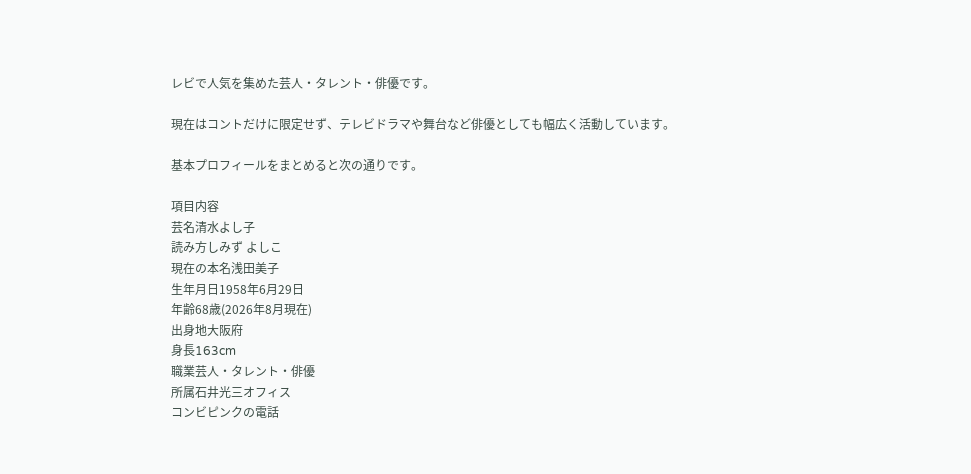レビで人気を集めた芸人・タレント・俳優です。

現在はコントだけに限定せず、テレビドラマや舞台など俳優としても幅広く活動しています。

基本プロフィールをまとめると次の通りです。

項目内容
芸名清水よし子
読み方しみず よしこ
現在の本名浅田美子
生年月日1958年6月29日
年齢68歳(2026年8月現在)
出身地大阪府
身長163cm
職業芸人・タレント・俳優
所属石井光三オフィス
コンビピンクの電話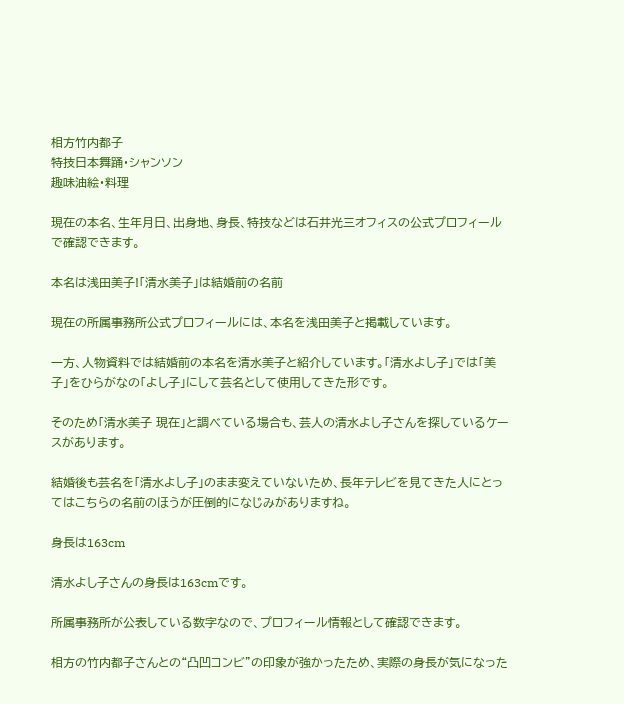相方竹内都子
特技日本舞踊・シャンソン
趣味油絵・料理

現在の本名、生年月日、出身地、身長、特技などは石井光三オフィスの公式プロフィールで確認できます。

本名は浅田美子!「清水美子」は結婚前の名前

現在の所属事務所公式プロフィールには、本名を浅田美子と掲載しています。

一方、人物資料では結婚前の本名を清水美子と紹介しています。「清水よし子」では「美子」をひらがなの「よし子」にして芸名として使用してきた形です。

そのため「清水美子 現在」と調べている場合も、芸人の清水よし子さんを探しているケースがあります。

結婚後も芸名を「清水よし子」のまま変えていないため、長年テレビを見てきた人にとってはこちらの名前のほうが圧倒的になじみがありますね。

身長は163cm

清水よし子さんの身長は163cmです。

所属事務所が公表している数字なので、プロフィール情報として確認できます。

相方の竹内都子さんとの“凸凹コンビ”の印象が強かったため、実際の身長が気になった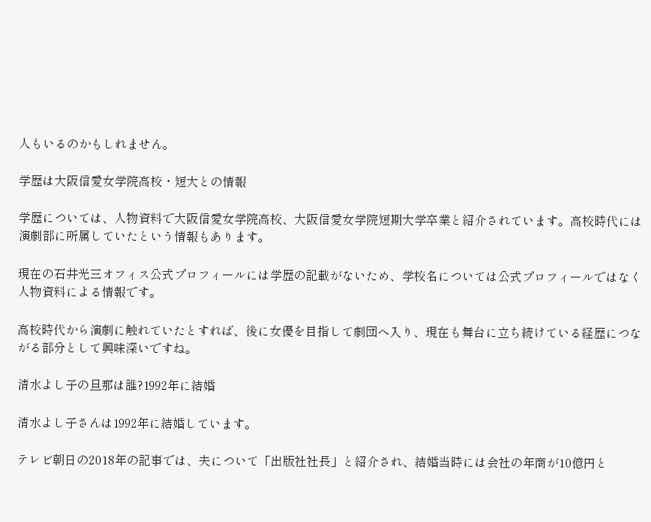人もいるのかもしれません。

学歴は大阪信愛女学院高校・短大との情報

学歴については、人物資料で大阪信愛女学院高校、大阪信愛女学院短期大学卒業と紹介されています。高校時代には演劇部に所属していたという情報もあります。

現在の石井光三オフィス公式プロフィールには学歴の記載がないため、学校名については公式プロフィールではなく人物資料による情報です。

高校時代から演劇に触れていたとすれば、後に女優を目指して劇団へ入り、現在も舞台に立ち続けている経歴につながる部分として興味深いですね。

清水よし子の旦那は誰?1992年に結婚

清水よし子さんは1992年に結婚しています。

テレビ朝日の2018年の記事では、夫について「出版社社長」と紹介され、結婚当時には会社の年商が10億円と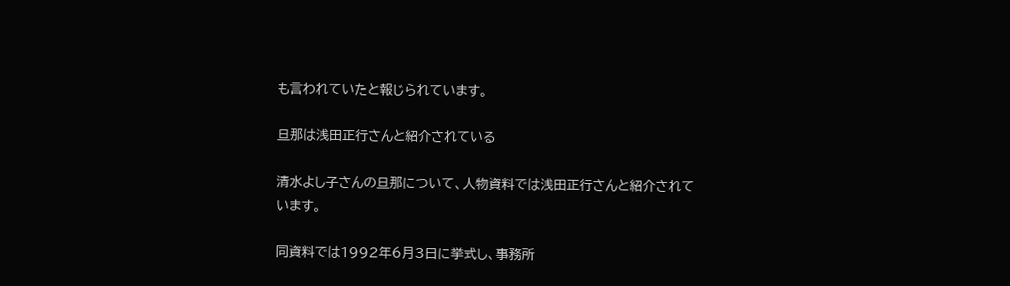も言われていたと報じられています。

旦那は浅田正行さんと紹介されている

清水よし子さんの旦那について、人物資料では浅田正行さんと紹介されています。

同資料では1992年6月3日に挙式し、事務所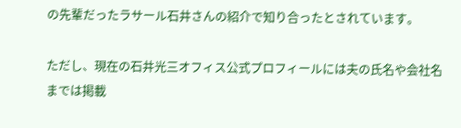の先輩だったラサール石井さんの紹介で知り合ったとされています。

ただし、現在の石井光三オフィス公式プロフィールには夫の氏名や会社名までは掲載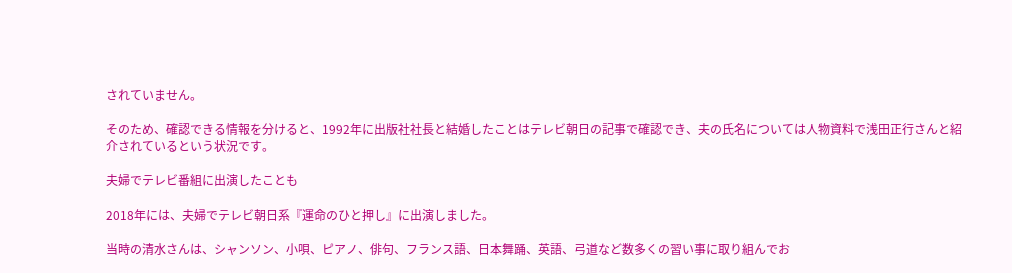されていません。

そのため、確認できる情報を分けると、1992年に出版社社長と結婚したことはテレビ朝日の記事で確認でき、夫の氏名については人物資料で浅田正行さんと紹介されているという状況です。

夫婦でテレビ番組に出演したことも

2018年には、夫婦でテレビ朝日系『運命のひと押し』に出演しました。

当時の清水さんは、シャンソン、小唄、ピアノ、俳句、フランス語、日本舞踊、英語、弓道など数多くの習い事に取り組んでお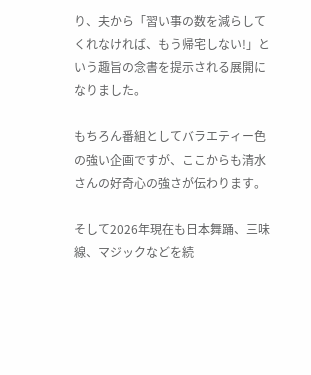り、夫から「習い事の数を減らしてくれなければ、もう帰宅しない!」という趣旨の念書を提示される展開になりました。

もちろん番組としてバラエティー色の強い企画ですが、ここからも清水さんの好奇心の強さが伝わります。

そして2026年現在も日本舞踊、三味線、マジックなどを続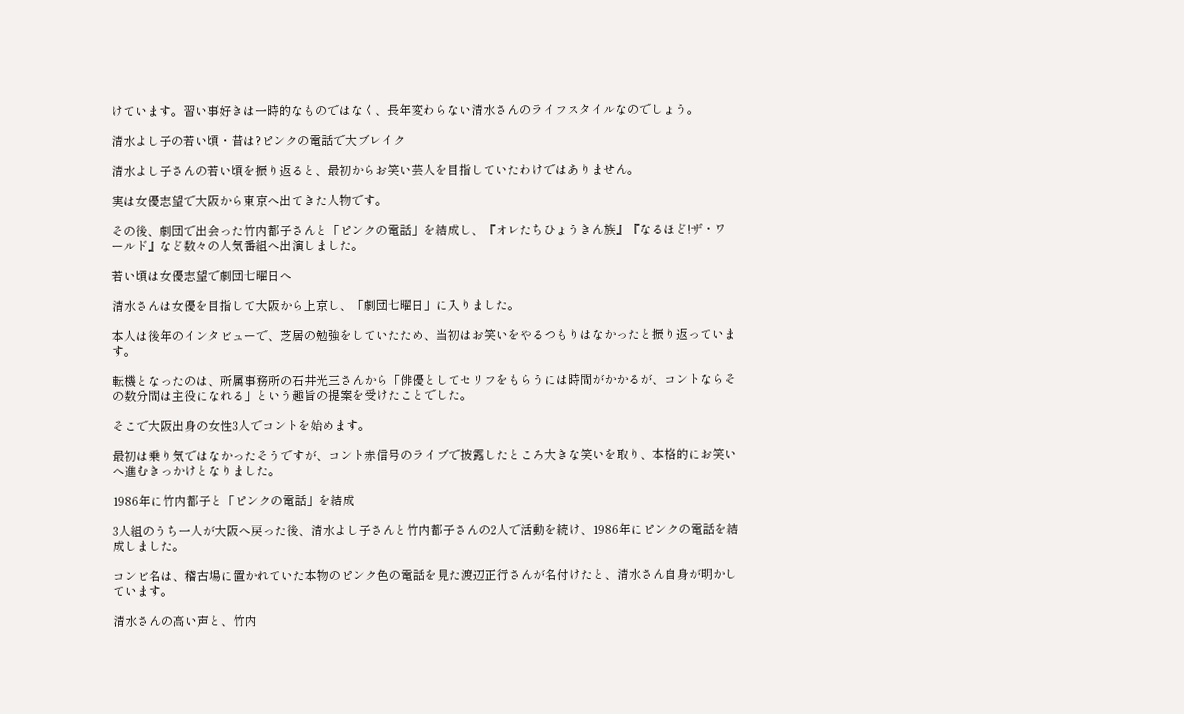けています。習い事好きは一時的なものではなく、長年変わらない清水さんのライフスタイルなのでしょう。

清水よし子の若い頃・昔は?ピンクの電話で大ブレイク

清水よし子さんの若い頃を振り返ると、最初からお笑い芸人を目指していたわけではありません。

実は女優志望で大阪から東京へ出てきた人物です。

その後、劇団で出会った竹内都子さんと「ピンクの電話」を結成し、『オレたちひょうきん族』『なるほど!ザ・ワールド』など数々の人気番組へ出演しました。

若い頃は女優志望で劇団七曜日へ

清水さんは女優を目指して大阪から上京し、「劇団七曜日」に入りました。

本人は後年のインタビューで、芝居の勉強をしていたため、当初はお笑いをやるつもりはなかったと振り返っています。

転機となったのは、所属事務所の石井光三さんから「俳優としてセリフをもらうには時間がかかるが、コントならその数分間は主役になれる」という趣旨の提案を受けたことでした。

そこで大阪出身の女性3人でコントを始めます。

最初は乗り気ではなかったそうですが、コント赤信号のライブで披露したところ大きな笑いを取り、本格的にお笑いへ進むきっかけとなりました。

1986年に竹内都子と「ピンクの電話」を結成

3人組のうち一人が大阪へ戻った後、清水よし子さんと竹内都子さんの2人で活動を続け、1986年にピンクの電話を結成しました。

コンビ名は、稽古場に置かれていた本物のピンク色の電話を見た渡辺正行さんが名付けたと、清水さん自身が明かしています。

清水さんの高い声と、竹内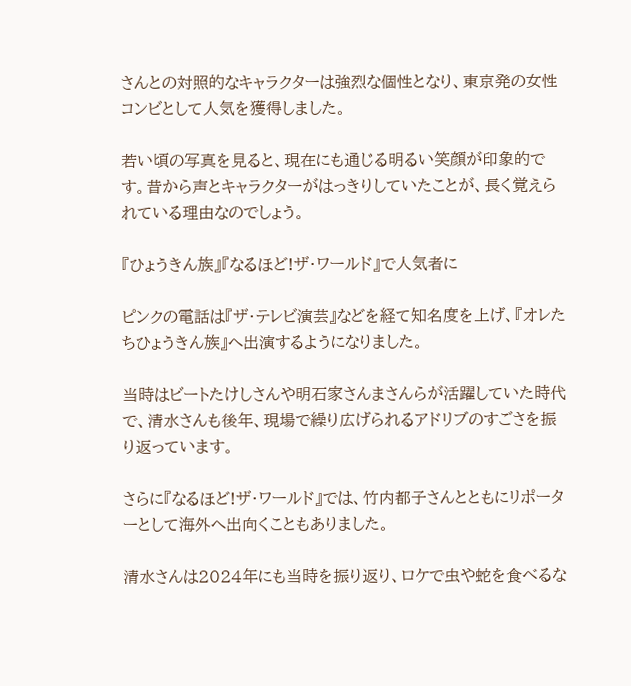さんとの対照的なキャラクターは強烈な個性となり、東京発の女性コンビとして人気を獲得しました。

若い頃の写真を見ると、現在にも通じる明るい笑顔が印象的です。昔から声とキャラクターがはっきりしていたことが、長く覚えられている理由なのでしょう。

『ひょうきん族』『なるほど!ザ・ワールド』で人気者に

ピンクの電話は『ザ・テレビ演芸』などを経て知名度を上げ、『オレたちひょうきん族』へ出演するようになりました。

当時はビートたけしさんや明石家さんまさんらが活躍していた時代で、清水さんも後年、現場で繰り広げられるアドリブのすごさを振り返っています。

さらに『なるほど!ザ・ワールド』では、竹内都子さんとともにリポーターとして海外へ出向くこともありました。

清水さんは2024年にも当時を振り返り、ロケで虫や蛇を食べるな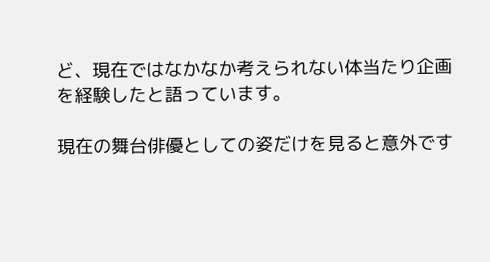ど、現在ではなかなか考えられない体当たり企画を経験したと語っています。

現在の舞台俳優としての姿だけを見ると意外です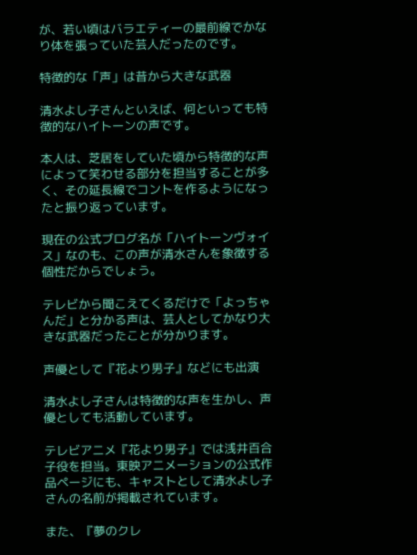が、若い頃はバラエティーの最前線でかなり体を張っていた芸人だったのです。

特徴的な「声」は昔から大きな武器

清水よし子さんといえば、何といっても特徴的なハイトーンの声です。

本人は、芝居をしていた頃から特徴的な声によって笑わせる部分を担当することが多く、その延長線でコントを作るようになったと振り返っています。

現在の公式ブログ名が「ハイトーンヴォイス」なのも、この声が清水さんを象徴する個性だからでしょう。

テレビから聞こえてくるだけで「よっちゃんだ」と分かる声は、芸人としてかなり大きな武器だったことが分かります。

声優として『花より男子』などにも出演

清水よし子さんは特徴的な声を生かし、声優としても活動しています。

テレビアニメ『花より男子』では浅井百合子役を担当。東映アニメーションの公式作品ページにも、キャストとして清水よし子さんの名前が掲載されています。

また、『夢のクレ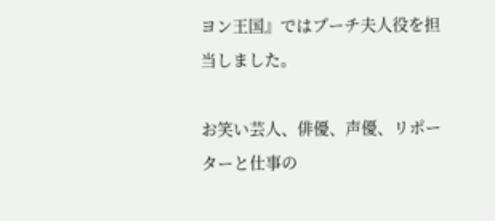ヨン王国』ではプーチ夫人役を担当しました。

お笑い芸人、俳優、声優、リポーターと仕事の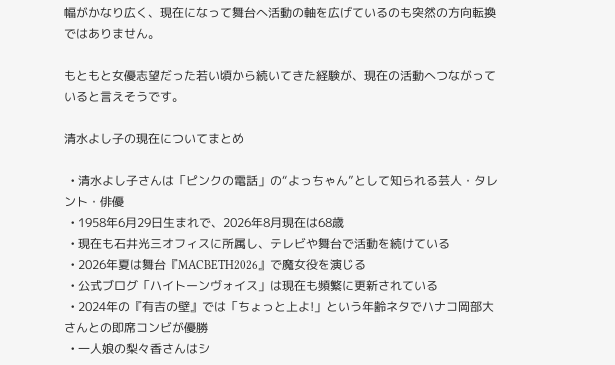幅がかなり広く、現在になって舞台へ活動の軸を広げているのも突然の方向転換ではありません。

もともと女優志望だった若い頃から続いてきた経験が、現在の活動へつながっていると言えそうです。

清水よし子の現在についてまとめ

  • 清水よし子さんは「ピンクの電話」の“よっちゃん”として知られる芸人・タレント・俳優
  • 1958年6月29日生まれで、2026年8月現在は68歳
  • 現在も石井光三オフィスに所属し、テレビや舞台で活動を続けている
  • 2026年夏は舞台『MACBETH2026』で魔女役を演じる
  • 公式ブログ「ハイトーンヴォイス」は現在も頻繁に更新されている
  • 2024年の『有吉の壁』では「ちょっと上よ!」という年齢ネタでハナコ岡部大さんとの即席コンビが優勝
  • 一人娘の梨々香さんはシ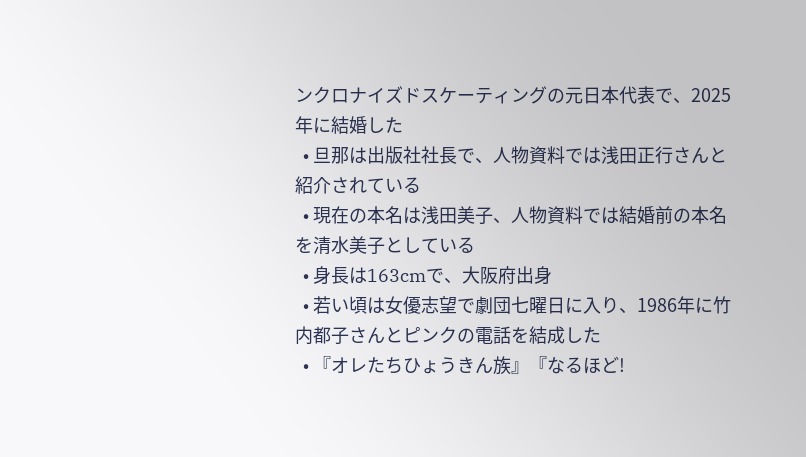ンクロナイズドスケーティングの元日本代表で、2025年に結婚した
  • 旦那は出版社社長で、人物資料では浅田正行さんと紹介されている
  • 現在の本名は浅田美子、人物資料では結婚前の本名を清水美子としている
  • 身長は163cmで、大阪府出身
  • 若い頃は女優志望で劇団七曜日に入り、1986年に竹内都子さんとピンクの電話を結成した
  • 『オレたちひょうきん族』『なるほど!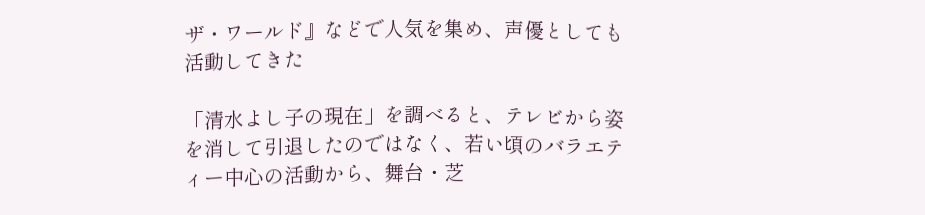ザ・ワールド』などで人気を集め、声優としても活動してきた

「清水よし子の現在」を調べると、テレビから姿を消して引退したのではなく、若い頃のバラエティー中心の活動から、舞台・芝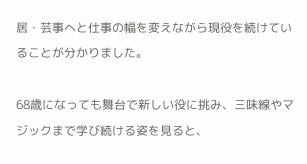居・芸事へと仕事の幅を変えながら現役を続けていることが分かりました。

68歳になっても舞台で新しい役に挑み、三味線やマジックまで学び続ける姿を見ると、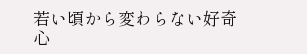若い頃から変わらない好奇心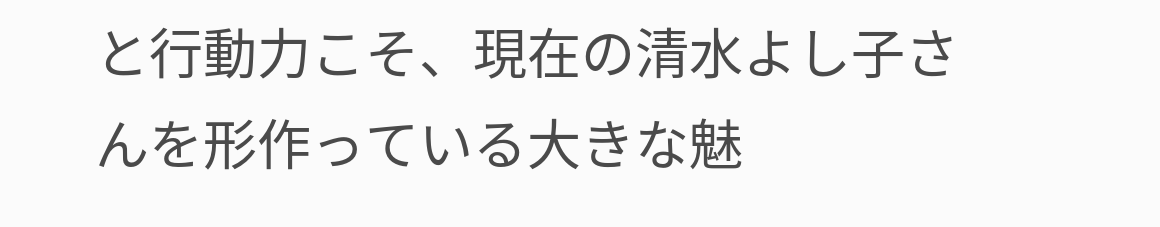と行動力こそ、現在の清水よし子さんを形作っている大きな魅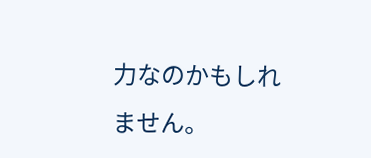力なのかもしれません。